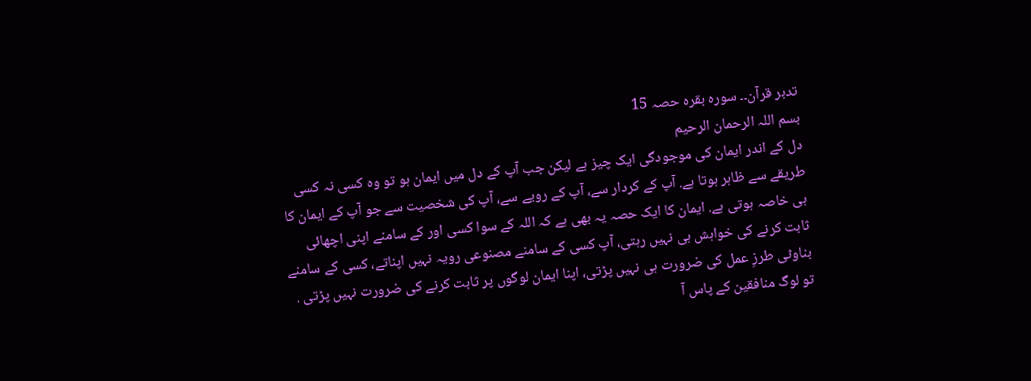تدبر قرآن۔۔ سورہ بقرہ حصہ 15
بسم اللہ الرحمان الرحیم
دل کے اندر ایمان کی موجودگی ایک چیز ہے لیکن جب آپ کے دل میں ایمان ہو تو وہ کسی نہ کسی طریقے سے ظاہر ہوتا ہے. آپ کے کردار سے، آپ کے رویے سے، آپ کی شخصیت سے جو آپ کے ایمان کا ہی خاصہ ہوتی ہے. ایمان کا ایک حصہ یہ بھی ہے کہ اللہ کے سوا کسی اور کے سامنے اپنی اچھائی ثابت کرنے کی خواہش ہی نہیں رہتی، آپ کسی کے سامنے مصنوعی رویہ نہیں اپناتے، کسی کے سامنے بناوٹی طرزِ عمل کی ضرورت ہی نہیں پڑتی، اپنا ایمان لوگوں پر ثابت کرنے کی ضرورت نہیں پڑتی . تو لوگ منافقین کے پاس آ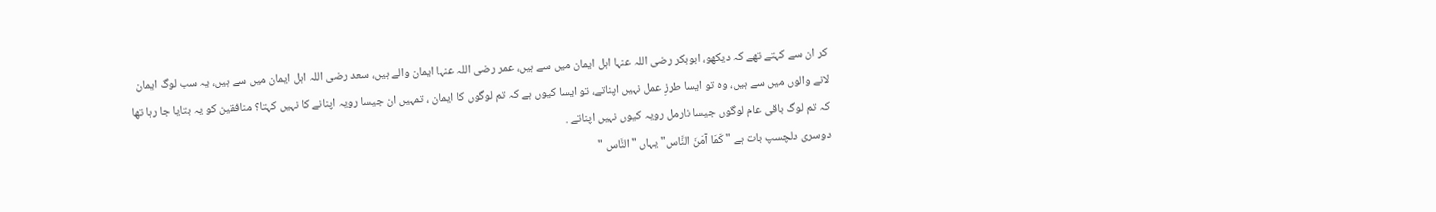کر ان سے کہتے تھے کہ دیکھو، ابوبکر رضی اللہ عنہا اہل ایمان میں سے ہیں، عمر رضی اللہ عنہا ایمان والے ہیں، سعد رضی اللہ اہل ایمان میں سے ہیں، یہ سب لوگ ایمان لانے والوں میں سے ہیں، وہ تو ایسا طرزِ عمل نہیں اپناتے، تو ایسا کیوں ہے کہ تم لوگوں کا ایمان ، تمہیں ان جیسا رویہ اپنانے کا نہیں کہتا؟ منافقین کو یہ بتایا جا رہا تھا کہ تم لوگ باقی عام لوگوں جیسا نارمل رویہ کیوں نہیں اپناتے .
دوسری دلچسپ بات ہے " كَمَا آمَنَ النَّاس" یہاں "النَّاس "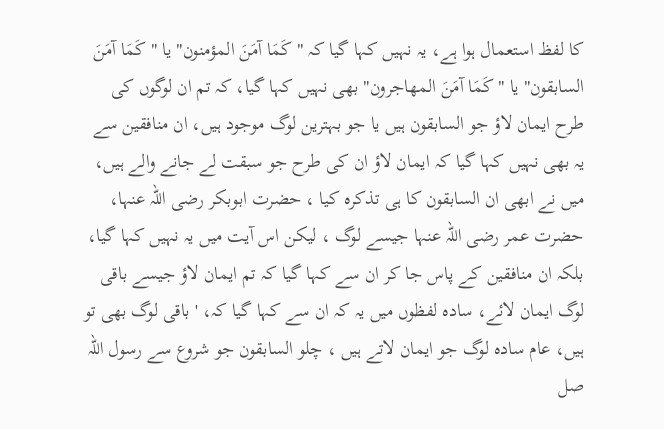کا لفظ استعمال ہوا ہے، یہ نہیں کہا گیا کہ " كَمَا آمَنَ المؤمنون" یا " كَمَا آمَنَ السابقون" یا " كَمَا آمَنَ المهاجرون" بھی نہیں کہا گیا، کہ تم ان لوگوں کی طرح ایمان لاؤ جو السابقون ہیں یا جو بہترین لوگ موجود ہیں، ان منافقین سے یہ بھی نہیں کہا گیا کہ ایمان لاؤ ان کی طرح جو سبقت لے جانے والے ہیں، میں نے ابھی ان السابقون کا ہی تذکرہ کیا ، حضرت ابوبکر رضی اللہ عنہا، حضرت عمر رضی اللہ عنہا جیسے لوگ ، لیکن اس آیت میں یہ نہیں کہا گیا، بلکہ ان منافقین کے پاس جا کر ان سے کہا گیا کہ تم ایمان لاؤ جیسے باقی لوگ ایمان لائے، سادہ لفظوں میں یہ کہ ان سے کہا گیا کہ، 'باقی لوگ بھی تو ہیں، عام سادہ لوگ جو ایمان لاتے ہیں ، چلو السابقون جو شروع سے رسول اللہ صل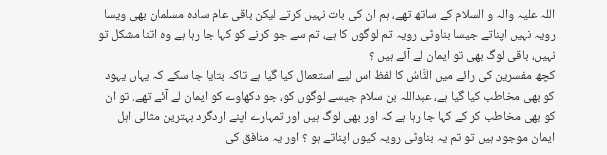اللہ علیہ والہ و السلام کے ساتھ تھے، ہم ان کی بات نہیں کرتے لیکن باقی عام سادہ مسلمان بھی ویسا رویہ نہیں اپناتے جیسا بناوٹی رویہ تم لوگوں کا ہے، تم سے جو کرنے کو کہا جا رہا ہے وہ اتنا مشکل تو نہیں، باقی لوگ بھی تو ایمان لے آئے ہیں ؟
کچھ مفسرین کی رائے میں النَّاسُ کا لفظ اس لیے استعمال کیا گیا ہے تاکہ بتایا جا سکے کہ یہاں یہود کو بھی مخاطب کیا گیا ہے، عبداللہ بن سلام جیسے لوگوں کو، جو دکھاوے کو ایمان لے آئے تھے. تو ان کو بھی مخاطب کر کے کہا جا رہا ہے کہ اور بھی لوگ ہیں اور تمہارے اپنے اردگرد بہترین مثالی اہل ایمان موجود ہیں تو تم یہ بناوٹی رویہ کیوں اپناتے ہو ؟ اور یہ منافق کی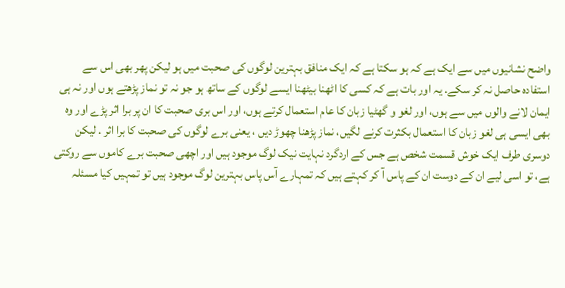واضح نشانیوں میں سے ایک ہے کہ ہو سکتا ہے کہ ایک منافق بہترین لوگوں کی صحبت میں ہو لیکن پھر بھی اس سے استفادہ حاصل نہ کر سکے. یہ اور بات ہے کہ کسی کا اٹھنا بیٹھنا ایسے لوگوں کے ساتھ ہو جو نہ تو نماز پڑھتے ہوں اور نہ ہی ایمان لانے والوں میں سے ہوں، اور لغو و گھٹیا زبان کا عام استعمال کرتے ہوں، اور اس بری صحبت کا ان پر برا اثر پڑے اور وہ بھی ایسی ہی لغو زبان کا استعمال بکثرت کرنے لگیں، نماز پڑھنا چھوڑ دیں ، یعنی برے لوگوں کی صحبت کا برا اثر . لیکن دوسری طرف ایک خوش قسمت شخص ہے جس کے اردگرد نہایت نیک لوگ موجود ہیں اور اچھی صحبت برے کاموں سے روکتی ہے، تو اسی لیے ان کے دوست ان کے پاس آ کر کہتے ہیں کہ تمہارے آس پاس بہترین لوگ موجود ہیں تو تمہیں کیا مسئلہ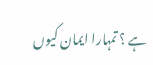ہے ؟ تمہارا ایمان کیوں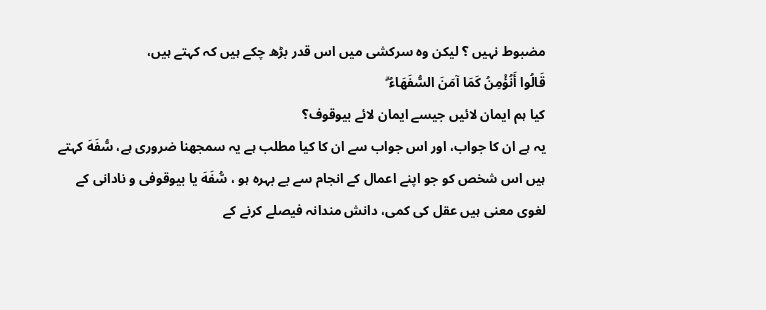مضبوط نہیں ؟ لیکن وہ سرکشی میں اس قدر بڑھ چکے ہیں کہ کہتے ہیں،
قَالُوا أَنُؤْمِنُ كَمَا آمَنَ السُّفَهَاءُ ۗ
کیا ہم ایمان لائیں جیسے ایمان لائے بیوقوف؟
یہ ہے ان کا جواب، اور اس جواب سے ان کا کیا مطلب ہے یہ سمجھنا ضروری ہے، سُّفَهَ کہتے ہیں اس شخص کو جو اپنے اعمال کے انجام سے بے بہرہ ہو ، سُّفَهَ یا بیوقوفی و نادانی کے لغوی معنی ہیں عقل کی کمی، دانش مندانہ فیصلے کرنے کے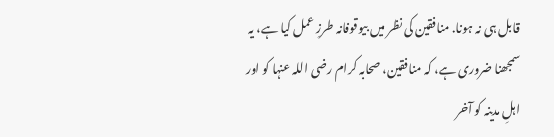قابل ہی نہ ہونا. منافقین کی نظر میں بیوقوفانہ طرزِ عمل کیا ہے، یہ سمجھنا ضروری ہے، کہ منافقین، صحابہ کرام رضی اللہ عنہا کو اور اہلِ مدینہ کو آخر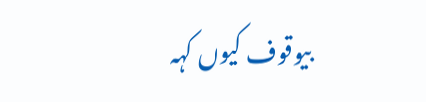بیوقوف کیوں کہہ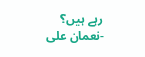رہے ہیں؟
-نعمان علی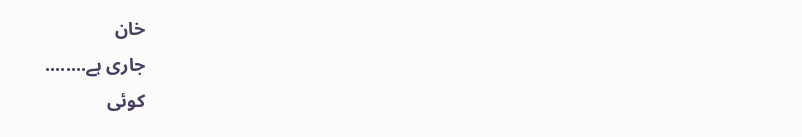خان
جاری ہے........
کوئی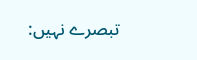تبصرے نہیں: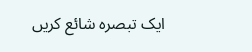ایک تبصرہ شائع کریں